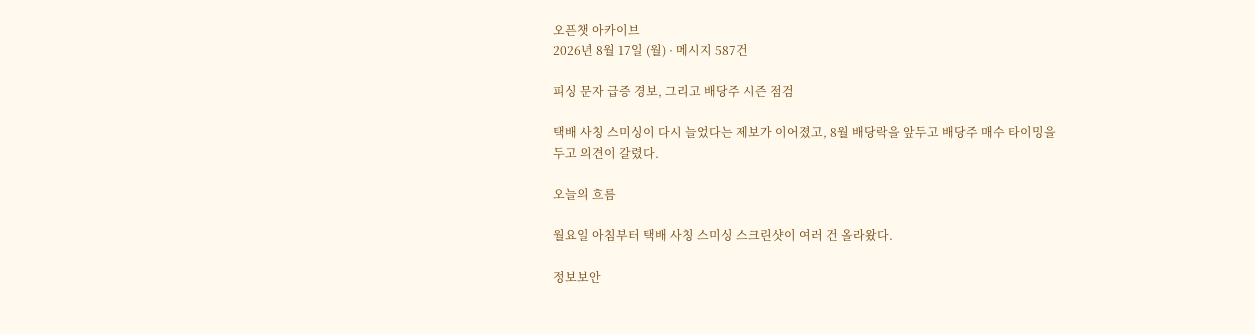오픈챗 아카이브
2026년 8월 17일 (월) · 메시지 587건

피싱 문자 급증 경보, 그리고 배당주 시즌 점검

택배 사칭 스미싱이 다시 늘었다는 제보가 이어졌고, 8월 배당락을 앞두고 배당주 매수 타이밍을 두고 의견이 갈렸다.

오늘의 흐름

월요일 아침부터 택배 사칭 스미싱 스크린샷이 여러 건 올라왔다.

정보보안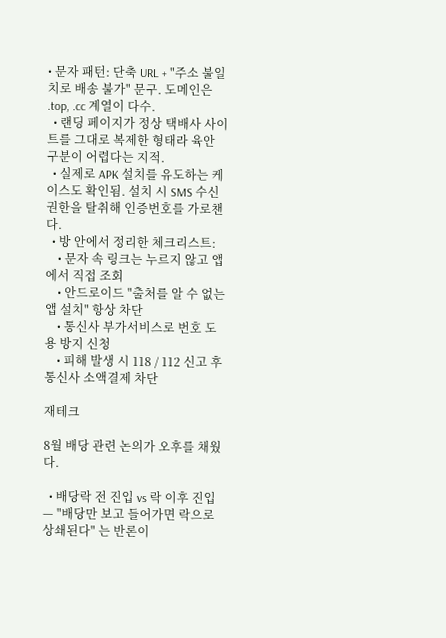• 문자 패턴: 단축 URL + "주소 불일치로 배송 불가" 문구. 도메인은 .top, .cc 계열이 다수.
  • 랜딩 페이지가 정상 택배사 사이트를 그대로 복제한 형태라 육안 구분이 어렵다는 지적.
  • 실제로 APK 설치를 유도하는 케이스도 확인됨. 설치 시 SMS 수신 권한을 탈취해 인증번호를 가로챈다.
  • 방 안에서 정리한 체크리스트:
    • 문자 속 링크는 누르지 않고 앱에서 직접 조회
    • 안드로이드 "출처를 알 수 없는 앱 설치" 항상 차단
    • 통신사 부가서비스로 번호 도용 방지 신청
    • 피해 발생 시 118 / 112 신고 후 통신사 소액결제 차단

재테크

8월 배당 관련 논의가 오후를 채웠다.

  • 배당락 전 진입 vs 락 이후 진입 — "배당만 보고 들어가면 락으로 상쇄된다" 는 반론이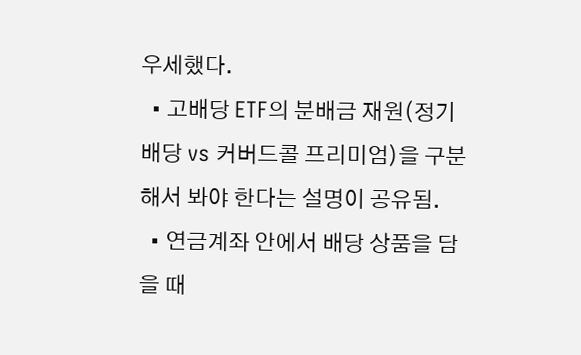우세했다.
  • 고배당 ETF의 분배금 재원(정기 배당 vs 커버드콜 프리미엄)을 구분해서 봐야 한다는 설명이 공유됨.
  • 연금계좌 안에서 배당 상품을 담을 때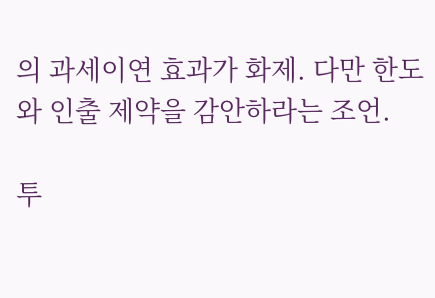의 과세이연 효과가 화제. 다만 한도와 인출 제약을 감안하라는 조언.

투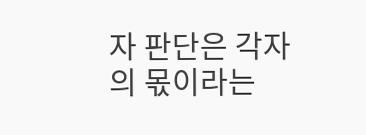자 판단은 각자의 몫이라는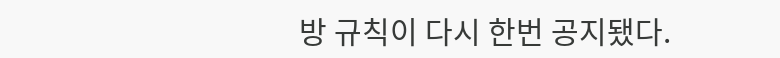방 규칙이 다시 한번 공지됐다.